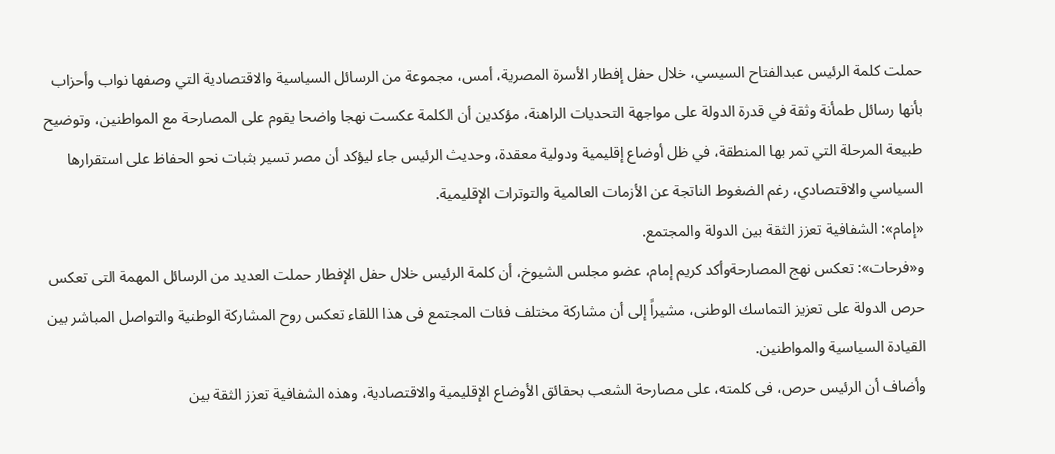حملت كلمة الرئيس عبدالفتاح السيسي، خلال حفل إفطار الأسرة المصرية، أمس، مجموعة من الرسائل السياسية والاقتصادية التي وصفها نواب وأحزاب بأنها رسائل طمأنة وثقة في قدرة الدولة على مواجهة التحديات الراهنة، مؤكدين أن الكلمة عكست نهجا واضحا يقوم على المصارحة مع المواطنين، وتوضيح طبيعة المرحلة التي تمر بها المنطقة، في ظل أوضاع إقليمية ودولية معقدة، وحديث الرئيس جاء ليؤكد أن مصر تسير بثبات نحو الحفاظ على استقرارها السياسي والاقتصادي، رغم الضغوط الناتجة عن الأزمات العالمية والتوترات الإقليمية.
«إمام»: الشفافية تعزز الثقة بين الدولة والمجتمع.
و«فرحات»: تعكس نهج المصارحةوأكد كريم إمام، عضو مجلس الشيوخ، أن كلمة الرئيس خلال حفل الإفطار حملت العديد من الرسائل المهمة التى تعكس حرص الدولة على تعزيز التماسك الوطنى، مشيراً إلى أن مشاركة مختلف فئات المجتمع فى هذا اللقاء تعكس روح المشاركة الوطنية والتواصل المباشر بين القيادة السياسية والمواطنين.
وأضاف أن الرئيس حرص، فى كلمته، على مصارحة الشعب بحقائق الأوضاع الإقليمية والاقتصادية، وهذه الشفافية تعزز الثقة بين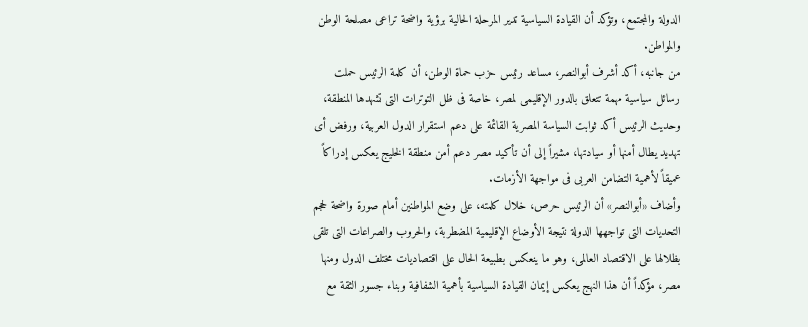الدولة والمجتمع، وتؤكد أن القيادة السياسية تدير المرحلة الحالية برؤية واضحة تراعى مصلحة الوطن والمواطن.
من جانبه، أكد أشرف أبوالنصر، مساعد رئيس حزب حماة الوطن، أن كلمة الرئيس حملت رسائل سياسية مهمة تتعلق بالدور الإقليمى لمصر، خاصة فى ظل التوترات التى تشهدها المنطقة، وحديث الرئيس أكد ثوابت السياسة المصرية القائمة على دعم استقرار الدول العربية، ورفض أى تهديد يطال أمنها أو سيادتها، مشيراً إلى أن تأكيد مصر دعم أمن منطقة الخليج يعكس إدراكاً عميقاً لأهمية التضامن العربى فى مواجهة الأزمات.
وأضاف «أبوالنصر» أن الرئيس حرص، خلال كلمته، على وضع المواطنين أمام صورة واضحة لحجم التحديات التى تواجهها الدولة نتيجة الأوضاع الإقليمية المضطربة، والحروب والصراعات التى تلقى بظلالها على الاقتصاد العالمى، وهو ما ينعكس بطبيعة الحال على اقتصاديات مختلف الدول ومنها مصر، مؤكداً أن هذا النهج يعكس إيمان القيادة السياسية بأهمية الشفافية وبناء جسور الثقة مع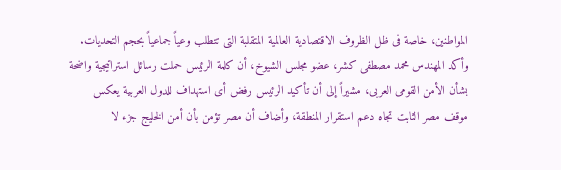المواطنين، خاصة فى ظل الظروف الاقتصادية العالمية المتقلبة التى تتطلب وعياً جماعياً بحجم التحديات.
وأكد المهندس محمد مصطفى كشر، عضو مجلس الشيوخ، أن كلمة الرئيس حملت رسائل استراتيجية واضحة بشأن الأمن القومى العربى، مشيراً إلى أن تأكيد الرئيس رفض أى استهداف للدول العربية يعكس موقف مصر الثابت تجاه دعم استقرار المنطقة، وأضاف أن مصر تؤمن بأن أمن الخليج جزء لا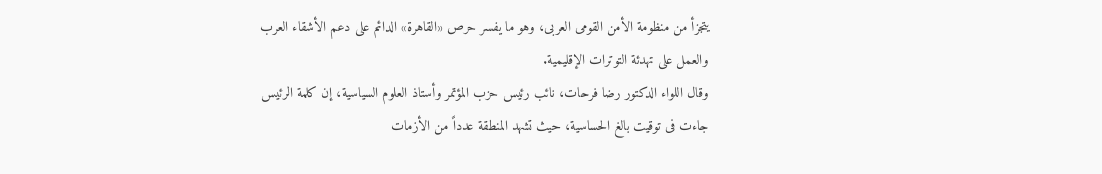يتجزأ من منظومة الأمن القومى العربى، وهو ما يفسر حرص «القاهرة» الدائم على دعم الأشقاء العرب والعمل على تهدئة التوترات الإقليمية.
وقال اللواء الدكتور رضا فرحات، نائب رئيس حزب المؤتمر وأستاذ العلوم السياسية، إن كلمة الرئيس جاءت فى توقيت بالغ الحساسية، حيث تشهد المنطقة عدداً من الأزمات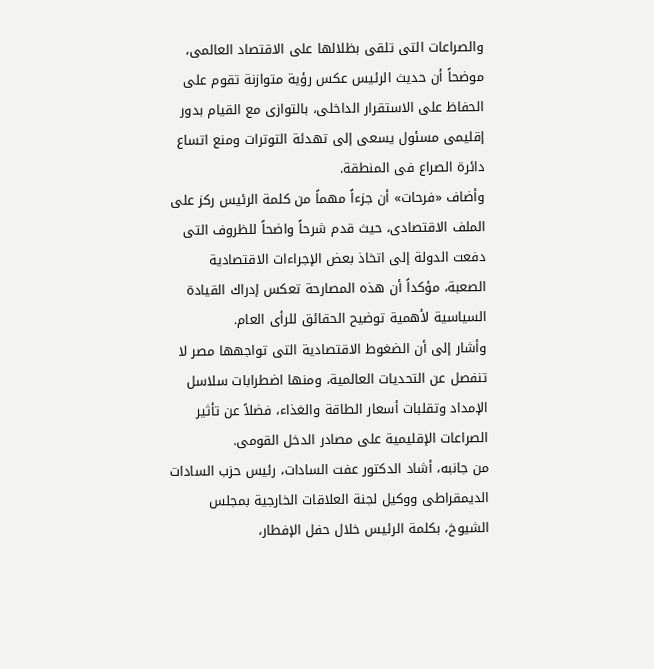والصراعات التى تلقى بظلالها على الاقتصاد العالمى، موضحاً أن حديث الرئيس عكس رؤية متوازنة تقوم على الحفاظ على الاستقرار الداخلى، بالتوازى مع القيام بدور إقليمى مسئول يسعى إلى تهدئة التوترات ومنع اتساع دائرة الصراع فى المنطقة.
وأضاف «فرحات» أن جزءاً مهماً من كلمة الرئيس ركز على الملف الاقتصادى، حيث قدم شرحاً واضحاً للظروف التى دفعت الدولة إلى اتخاذ بعض الإجراءات الاقتصادية الصعبة، مؤكداً أن هذه المصارحة تعكس إدراك القيادة السياسية لأهمية توضيح الحقائق للرأى العام.
وأشار إلى أن الضغوط الاقتصادية التى تواجهها مصر لا تنفصل عن التحديات العالمية، ومنها اضطرابات سلاسل الإمداد وتقلبات أسعار الطاقة والغذاء، فضلاً عن تأثير الصراعات الإقليمية على مصادر الدخل القومى.
من جانبه، أشاد الدكتور عفت السادات، رئيس حزب السادات الديمقراطى ووكيل لجنة العلاقات الخارجية بمجلس الشيوخ، بكلمة الرئيس خلال حفل الإفطار،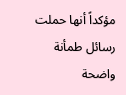مؤكداً أنها حملت رسائل طمأنة واضحة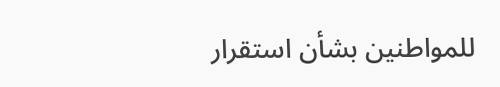للمواطنين بشأن استقرار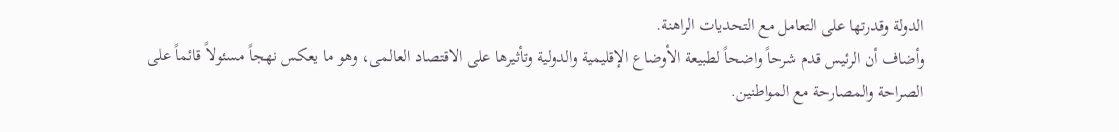الدولة وقدرتها على التعامل مع التحديات الراهنة.
وأضاف أن الرئيس قدم شرحاً واضحاً لطبيعة الأوضاع الإقليمية والدولية وتأثيرها على الاقتصاد العالمى، وهو ما يعكس نهجاً مسئولاً قائماً على الصراحة والمصارحة مع المواطنين.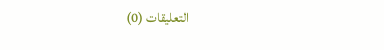التعليقات (0)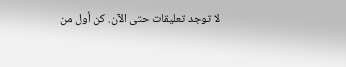لا توجد تعليقات حتى الآن. كن أول من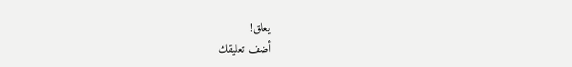يعلق!
أضف تعليقك